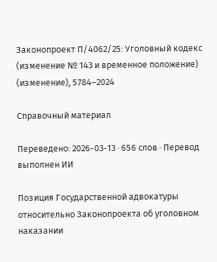Законопроект П/4062/25: Уголовный кодекс (изменение № 143 и временное положение) (изменение), 5784–2024

Справочный материал

Переведено: 2026-03-13 · 656 слов · Перевод выполнен ИИ

Позиция Государственной адвокатуры относительно Законопроекта об уголовном наказании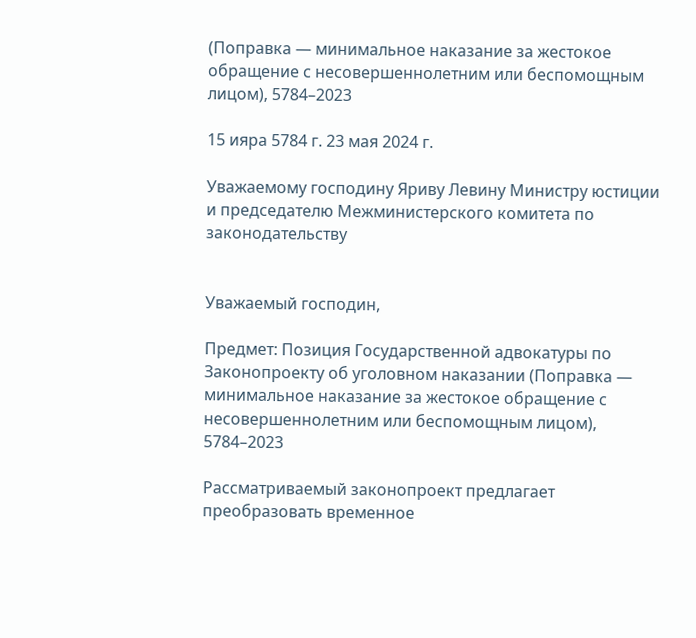(Поправка — минимальное наказание за жестокое обращение с несовершеннолетним или беспомощным лицом), 5784–2023

15 ияра 5784 г. 23 мая 2024 г.

Уважаемому господину Яриву Левину Министру юстиции и председателю Межминистерского комитета по законодательству


Уважаемый господин,

Предмет: Позиция Государственной адвокатуры по Законопроекту об уголовном наказании (Поправка — минимальное наказание за жестокое обращение с несовершеннолетним или беспомощным лицом), 5784–2023

Рассматриваемый законопроект предлагает преобразовать временное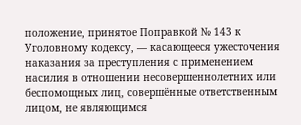положение, принятое Поправкой № 143 к Уголовному кодексу, — касающееся ужесточения наказания за преступления с применением насилия в отношении несовершеннолетних или беспомощных лиц, совершённые ответственным лицом, не являющимся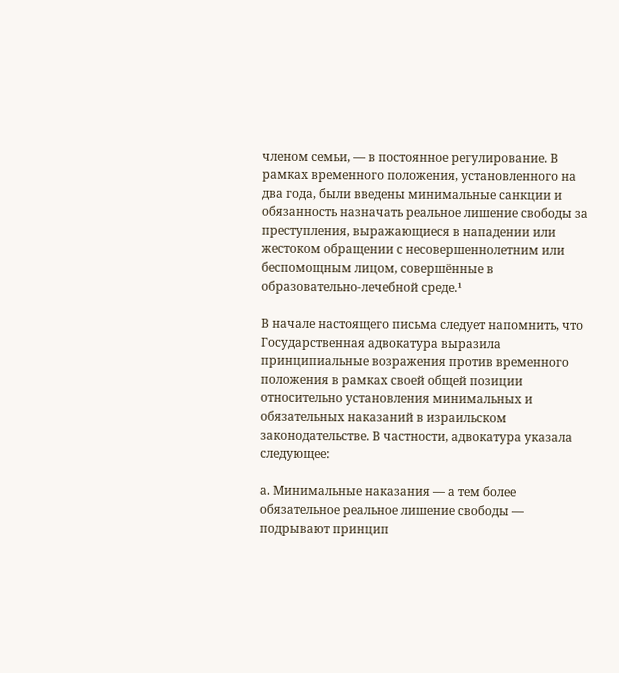членом семьи, — в постоянное регулирование. В рамках временного положения, установленного на два года, были введены минимальные санкции и обязанность назначать реальное лишение свободы за преступления, выражающиеся в нападении или жестоком обращении с несовершеннолетним или беспомощным лицом, совершённые в образовательно-лечебной среде.¹

В начале настоящего письма следует напомнить, что Государственная адвокатура выразила принципиальные возражения против временного положения в рамках своей общей позиции относительно установления минимальных и обязательных наказаний в израильском законодательстве. В частности, адвокатура указала следующее:

а. Минимальные наказания — а тем более обязательное реальное лишение свободы — подрывают принцип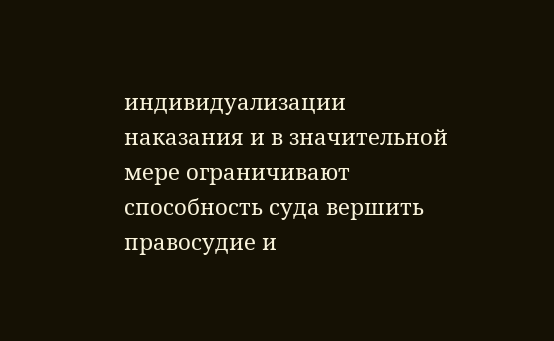индивидуализации наказания и в значительной мере ограничивают способность суда вершить правосудие и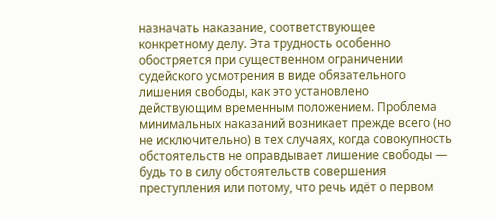назначать наказание, соответствующее конкретному делу. Эта трудность особенно обостряется при существенном ограничении судейского усмотрения в виде обязательного лишения свободы, как это установлено действующим временным положением. Проблема минимальных наказаний возникает прежде всего (но не исключительно) в тех случаях, когда совокупность обстоятельств не оправдывает лишение свободы — будь то в силу обстоятельств совершения преступления или потому, что речь идёт о первом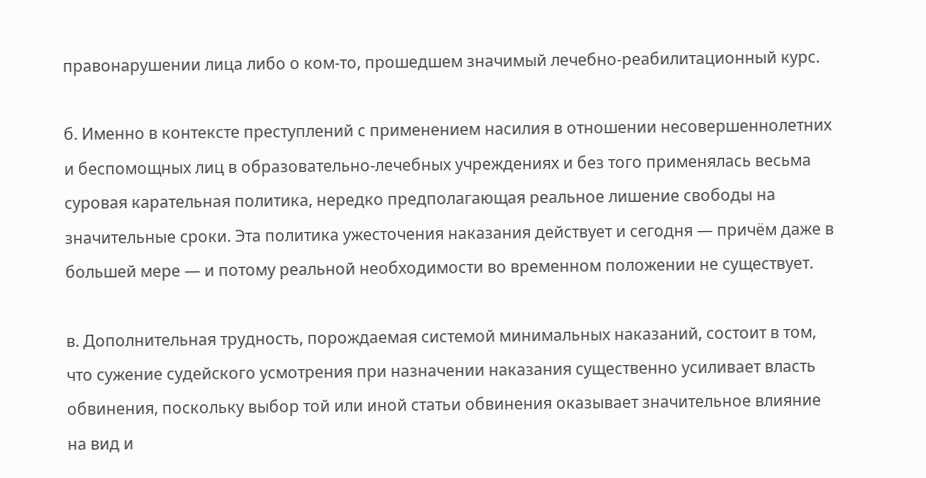правонарушении лица либо о ком-то, прошедшем значимый лечебно-реабилитационный курс.

б. Именно в контексте преступлений с применением насилия в отношении несовершеннолетних и беспомощных лиц в образовательно-лечебных учреждениях и без того применялась весьма суровая карательная политика, нередко предполагающая реальное лишение свободы на значительные сроки. Эта политика ужесточения наказания действует и сегодня — причём даже в большей мере — и потому реальной необходимости во временном положении не существует.

в. Дополнительная трудность, порождаемая системой минимальных наказаний, состоит в том, что сужение судейского усмотрения при назначении наказания существенно усиливает власть обвинения, поскольку выбор той или иной статьи обвинения оказывает значительное влияние на вид и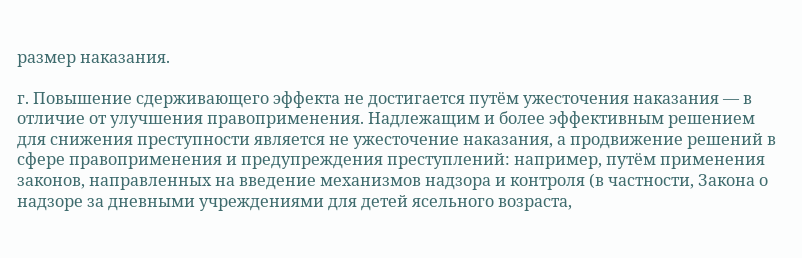размер наказания.

г. Повышение сдерживающего эффекта не достигается путём ужесточения наказания — в отличие от улучшения правоприменения. Надлежащим и более эффективным решением для снижения преступности является не ужесточение наказания, а продвижение решений в сфере правоприменения и предупреждения преступлений: например, путём применения законов, направленных на введение механизмов надзора и контроля (в частности, Закона о надзоре за дневными учреждениями для детей ясельного возраста,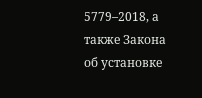5779–2018, а также Закона об установке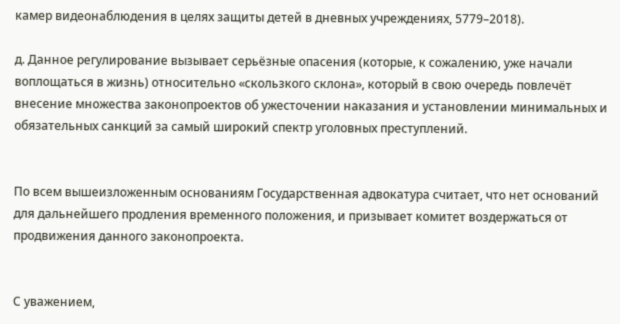камер видеонаблюдения в целях защиты детей в дневных учреждениях, 5779–2018).

д. Данное регулирование вызывает серьёзные опасения (которые, к сожалению, уже начали воплощаться в жизнь) относительно «скользкого склона», который в свою очередь повлечёт внесение множества законопроектов об ужесточении наказания и установлении минимальных и обязательных санкций за самый широкий спектр уголовных преступлений.


По всем вышеизложенным основаниям Государственная адвокатура считает, что нет оснований для дальнейшего продления временного положения, и призывает комитет воздержаться от продвижения данного законопроекта.


С уважением,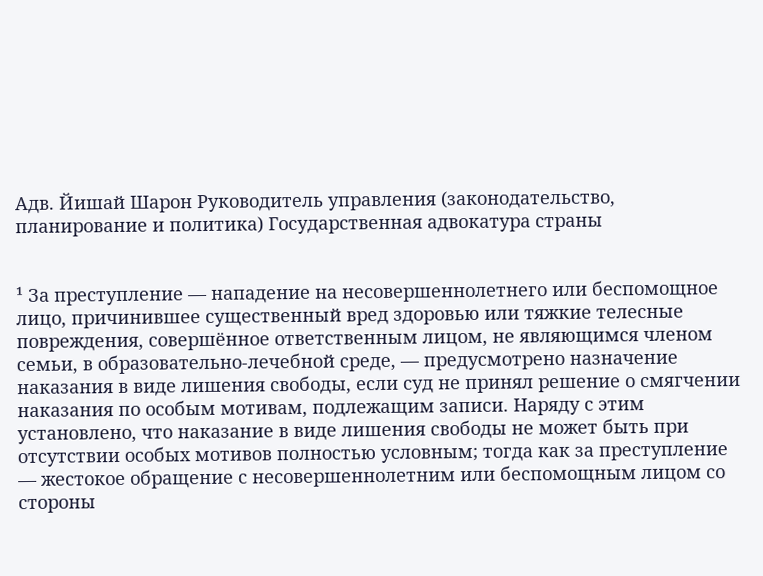Адв. Йишай Шарон Руководитель управления (законодательство, планирование и политика) Государственная адвокатура страны


¹ За преступление — нападение на несовершеннолетнего или беспомощное лицо, причинившее существенный вред здоровью или тяжкие телесные повреждения, совершённое ответственным лицом, не являющимся членом семьи, в образовательно-лечебной среде, — предусмотрено назначение наказания в виде лишения свободы, если суд не принял решение о смягчении наказания по особым мотивам, подлежащим записи. Наряду с этим установлено, что наказание в виде лишения свободы не может быть при отсутствии особых мотивов полностью условным; тогда как за преступление — жестокое обращение с несовершеннолетним или беспомощным лицом со стороны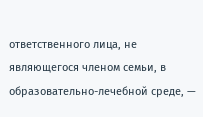ответственного лица, не являющегося членом семьи, в образовательно-лечебной среде, —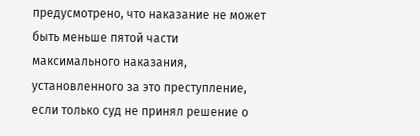предусмотрено, что наказание не может быть меньше пятой части максимального наказания, установленного за это преступление, если только суд не принял решение о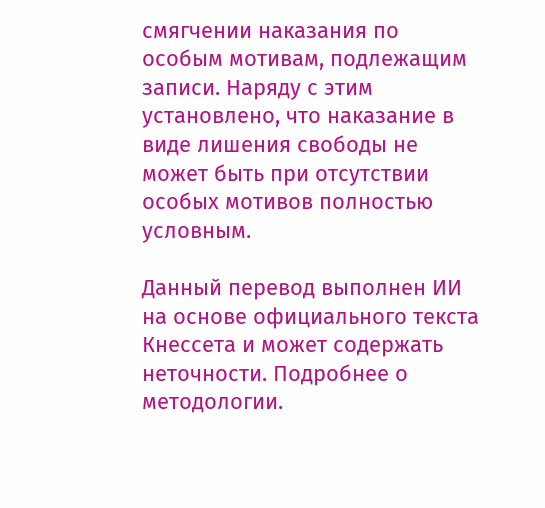смягчении наказания по особым мотивам, подлежащим записи. Наряду с этим установлено, что наказание в виде лишения свободы не может быть при отсутствии особых мотивов полностью условным.

Данный перевод выполнен ИИ на основе официального текста Кнессета и может содержать неточности. Подробнее о методологии.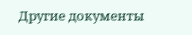Другие документы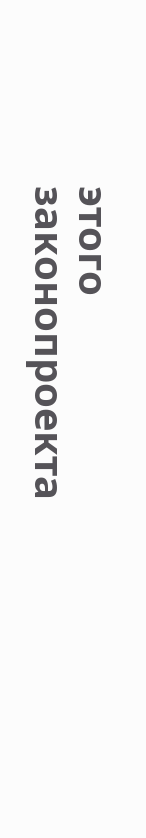этого законопроекта